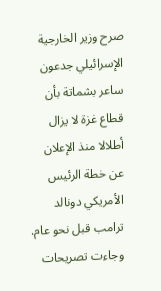صرح وزير الخارجية الإسرائيلي جدعون ساعر بشماتة بأن قطاع غزة لا يزال أطلالا منذ الإعلان عن خطة الرئيس الأمريكي دونالد ترامب قبل نحو عام. وجاءت تصريحات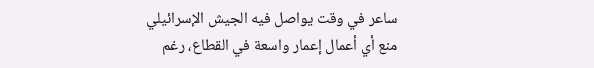ساعر في وقت يواصل فيه الجيش الإسرائيلي منع أي أعمال إعمار واسعة في القطاع، رغم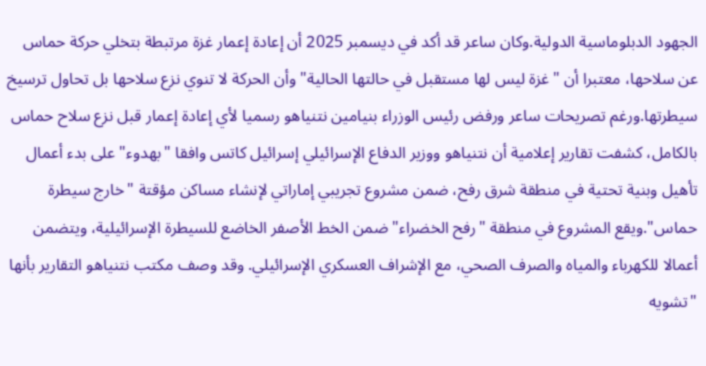الجهود الدبلوماسية الدولية.وكان ساعر قد أكد في ديسمبر 2025 أن إعادة إعمار غزة مرتبطة بتخلي حركة حماس عن سلاحها، معتبرا أن "غزة ليس لها مستقبل في حالتها الحالية" وأن الحركة لا تنوي نزع سلاحها بل تحاول ترسيخ سيطرتها.ورغم تصريحات ساعر ورفض رئيس الوزراء بنيامين نتنياهو رسميا لأي إعادة إعمار قبل نزع سلاح حماس بالكامل، كشفت تقارير إعلامية أن نتنياهو ووزير الدفاع الإسرائيلي إسرائيل كاتس وافقا "بهدوء" على بدء أعمال تأهيل وبنية تحتية في منطقة شرق رفح، ضمن مشروع تجريبي إماراتي لإنشاء مساكن مؤقتة "خارج سيطرة حماس".ويقع المشروع في منطقة "رفح الخضراء" ضمن الخط الأصفر الخاضع للسيطرة الإسرائيلية، ويتضمن أعمالا للكهرباء والمياه والصرف الصحي، مع الإشراف العسكري الإسرائيلي. وقد وصف مكتب نتنياهو التقارير بأنها "تشويه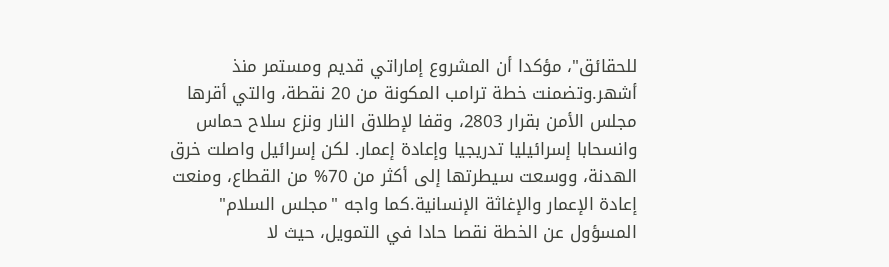للحقائق"، مؤكدا أن المشروع إماراتي قديم ومستمر منذ أشهر.وتضمنت خطة ترامب المكونة من 20 نقطة، والتي أقرها مجلس الأمن بقرار 2803، وقفا لإطلاق النار ونزع سلاح حماس وانسحابا إسرائيليا تدريجيا وإعادة إعمار. لكن إسرائيل واصلت خرق الهدنة، ووسعت سيطرتها إلى أكثر من 70% من القطاع، ومنعت إعادة الإعمار والإغاثة الإنسانية.كما واجه "مجلس السلام" المسؤول عن الخطة نقصا حادا في التمويل، حيث لا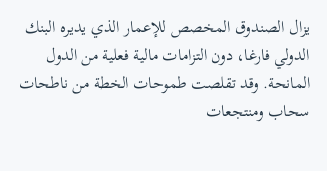يزال الصندوق المخصص للإعمار الذي يديره البنك الدولي فارغا، دون التزامات مالية فعلية من الدول المانحة. وقد تقلصت طموحات الخطة من ناطحات سحاب ومنتجعات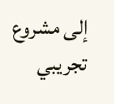إلى مشروع تجريبي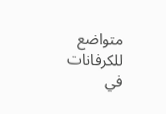متواضع للكرفانات في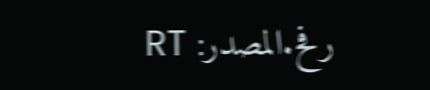رفح.المصدر: RT